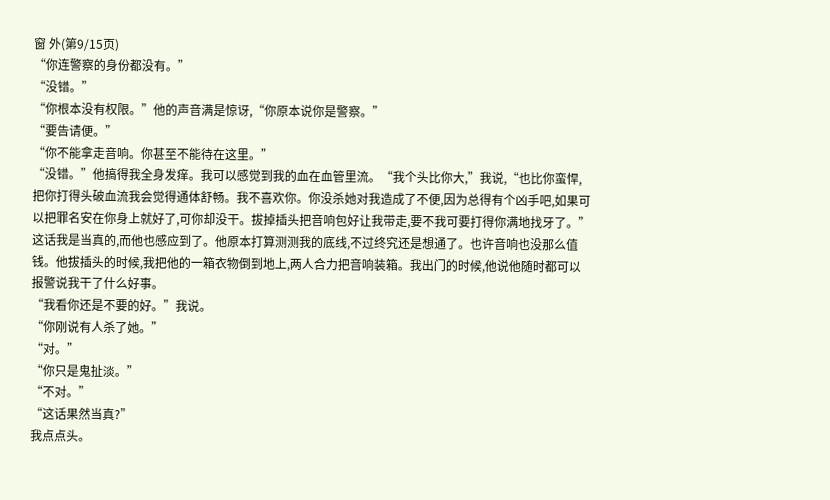窗 外(第9/15页)
“你连警察的身份都没有。”
“没错。”
“你根本没有权限。”他的声音满是惊讶,“你原本说你是警察。”
“要告请便。”
“你不能拿走音响。你甚至不能待在这里。”
“没错。”他搞得我全身发痒。我可以感觉到我的血在血管里流。“我个头比你大,”我说,“也比你蛮悍,把你打得头破血流我会觉得通体舒畅。我不喜欢你。你没杀她对我造成了不便,因为总得有个凶手吧,如果可以把罪名安在你身上就好了,可你却没干。拔掉插头把音响包好让我带走,要不我可要打得你满地找牙了。”
这话我是当真的,而他也感应到了。他原本打算测测我的底线,不过终究还是想通了。也许音响也没那么值钱。他拔插头的时候,我把他的一箱衣物倒到地上,两人合力把音响装箱。我出门的时候,他说他随时都可以报警说我干了什么好事。
“我看你还是不要的好。”我说。
“你刚说有人杀了她。”
“对。”
“你只是鬼扯淡。”
“不对。”
“这话果然当真?”
我点点头。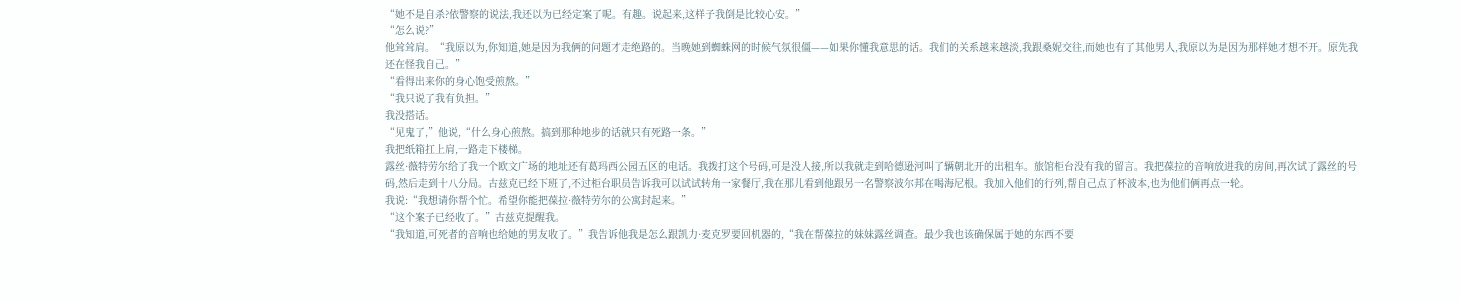“她不是自杀?依警察的说法,我还以为已经定案了呢。有趣。说起来,这样子我倒是比较心安。”
“怎么说?”
他耸耸肩。“我原以为,你知道,她是因为我俩的问题才走绝路的。当晚她到蜘蛛网的时候气氛很僵——如果你懂我意思的话。我们的关系越来越淡,我跟桑妮交往,而她也有了其他男人,我原以为是因为那样她才想不开。原先我还在怪我自己。”
“看得出来你的身心饱受煎熬。”
“我只说了我有负担。”
我没搭话。
“见鬼了,”他说,“什么身心煎熬。搞到那种地步的话就只有死路一条。”
我把纸箱扛上肩,一路走下楼梯。
露丝·薇特劳尔给了我一个欧文广场的地址还有葛玛西公园五区的电话。我拨打这个号码,可是没人接,所以我就走到哈德逊河叫了辆朝北开的出租车。旅馆柜台没有我的留言。我把葆拉的音响放进我的房间,再次试了露丝的号码,然后走到十八分局。古兹克已经下班了,不过柜台职员告诉我可以试试转角一家餐厅,我在那儿看到他跟另一名警察波尔邦在喝海尼根。我加入他们的行列,帮自己点了杯波本,也为他们俩再点一轮。
我说:“我想请你帮个忙。希望你能把葆拉·薇特劳尔的公寓封起来。”
“这个案子已经收了。”古兹克提醒我。
“我知道,可死者的音响也给她的男友收了。”我告诉他我是怎么跟凯力·麦克罗要回机器的,“我在帮葆拉的妹妹露丝调查。最少我也该确保属于她的东西不要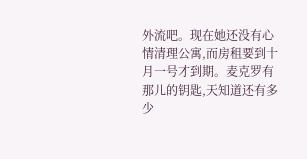外流吧。现在她还没有心情清理公寓,而房租要到十月一号才到期。麦克罗有那儿的钥匙,天知道还有多少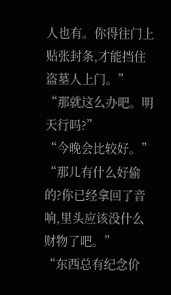人也有。你得往门上贴张封条,才能挡住盗墓人上门。”
“那就这么办吧。明天行吗?”
“今晚会比较好。”
“那儿有什么好偷的?你已经拿回了音响,里头应该没什么财物了吧。”
“东西总有纪念价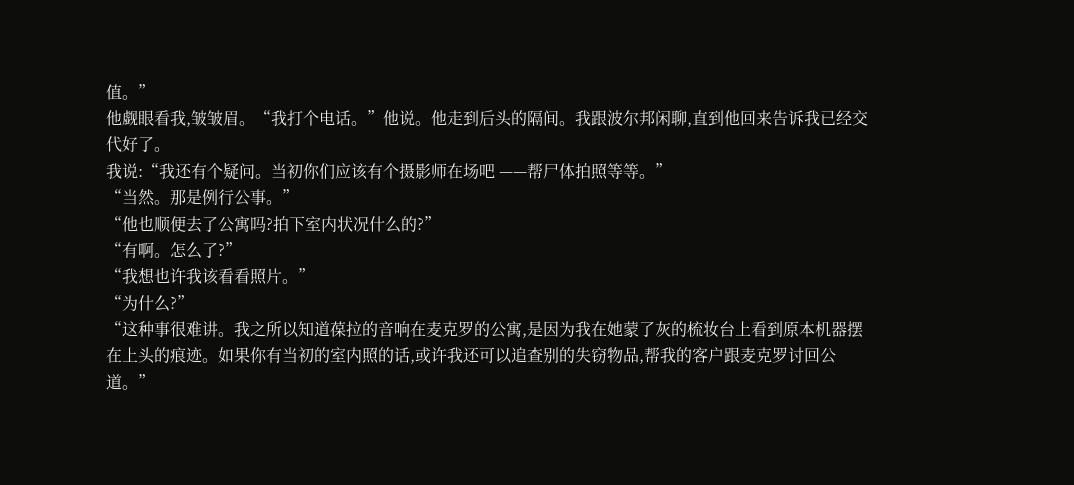值。”
他觑眼看我,皱皱眉。“我打个电话。”他说。他走到后头的隔间。我跟波尔邦闲聊,直到他回来告诉我已经交代好了。
我说:“我还有个疑问。当初你们应该有个摄影师在场吧 ——帮尸体拍照等等。”
“当然。那是例行公事。”
“他也顺便去了公寓吗?拍下室内状况什么的?”
“有啊。怎么了?”
“我想也许我该看看照片。”
“为什么?”
“这种事很难讲。我之所以知道葆拉的音响在麦克罗的公寓,是因为我在她蒙了灰的梳妆台上看到原本机器摆在上头的痕迹。如果你有当初的室内照的话,或许我还可以追查别的失窃物品,帮我的客户跟麦克罗讨回公道。”